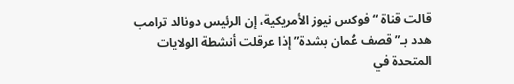قالت قناة “فوكس نيوز الأمريكية، إن الرئيس دونالد ترامب هدد بـ”قصف عُمان بشدة” إذا عرقلت أنشطة الولايات المتحدة في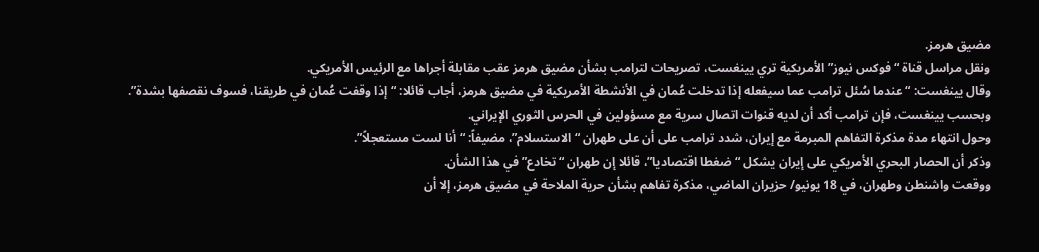مضيق هرمز.
ونقل مراسل قناة “فوكس نيوز” الأمريكية تري يينغست، تصريحات لترامب بشأن مضيق هرمز عقب مقابلة أجراها مع الرئيس الأمريكي.
وقال يينغست: “عندما سُئل ترامب عما سيفعله إذا تدخلت عُمان في الأنشطة الأمريكية في مضيق هرمز، أجاب قائلا: “إذا وقفت عُمان في طريقنا، فسوف نقصفها بشدة”.
وبحسب يينغست، فإن ترامب أكد أن لديه قنوات اتصال سرية مع مسؤولين في الحرس الثوري الإيراني.
وحول انتهاء مدة مذكرة التفاهم المبرمة مع إيران، شدد ترامب على أن على طهران “الاستسلام”، مضيفاً: “أنا لست مستعجلاً”.
وذكر أن الحصار البحري الأمريكي على إيران يشكل “ضغطا اقتصاديا”، قائلا إن طهران “تخادع” في هذا الشأن.
ووقعت واشنطن وطهران، في 18 يونيو/ حزيران الماضي، مذكرة تفاهم بشأن حرية الملاحة في مضيق هرمز، إلا أن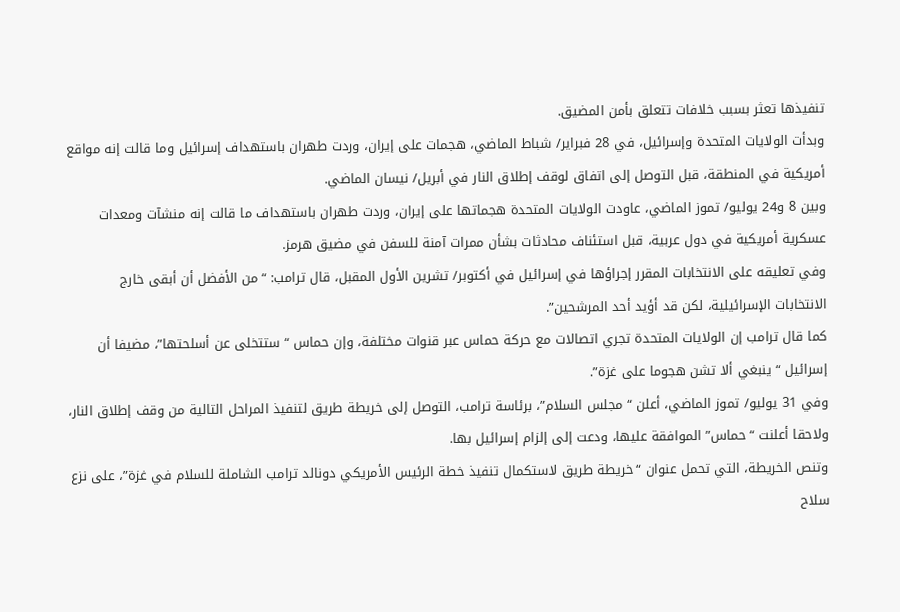تنفيذها تعثر بسبب خلافات تتعلق بأمن المضيق.
وبدأت الولايات المتحدة وإسرائيل، في 28 فبراير/ شباط الماضي، هجمات على إيران، وردت طهران باستهداف إسرائيل وما قالت إنه مواقع أمريكية في المنطقة، قبل التوصل إلى اتفاق لوقف إطلاق النار في أبريل/ نيسان الماضي.
وبين 8 و24 يوليو/ تموز الماضي، عاودت الولايات المتحدة هجماتها على إيران، وردت طهران باستهداف ما قالت إنه منشآت ومعدات عسكرية أمريكية في دول عربية، قبل استئناف محادثات بشأن ممرات آمنة للسفن في مضيق هرمز.
وفي تعليقه على الانتخابات المقرر إجراؤها في إسرائيل في أكتوبر/ تشرين الأول المقبل، قال ترامب: “من الأفضل أن أبقى خارج الانتخابات الإسرائيلية، لكن قد أؤيد أحد المرشحين”.
كما قال ترامب إن الولايات المتحدة تجري اتصالات مع حركة حماس عبر قنوات مختلفة، وإن حماس “ستتخلى عن أسلحتها”، مضيفا أن إسرائيل “ينبغي ألا تشن هجوما على غزة”.
وفي 31 يوليو/ تموز الماضي، أعلن “مجلس السلام”، برئاسة ترامب، التوصل إلى خريطة طريق لتنفيذ المراحل التالية من وقف إطلاق النار، ولاحقا أعلنت “حماس” الموافقة عليها، ودعت إلى إلزام إسرائيل بها.
وتنص الخريطة، التي تحمل عنوان “خريطة طريق لاستكمال تنفيذ خطة الرئيس الأمريكي دونالد ترامب الشاملة للسلام في غزة”، على نزع سلاح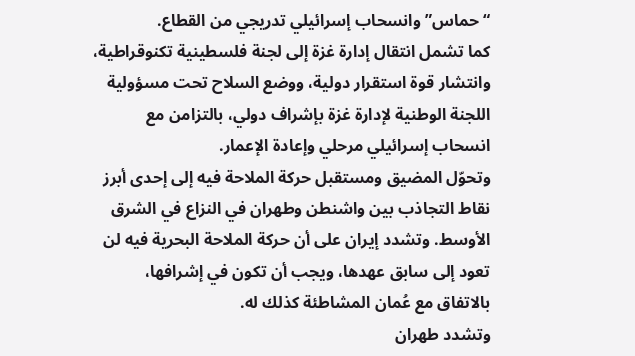“حماس” وانسحاب إسرائيلي تدريجي من القطاع.
كما تشمل انتقال إدارة غزة إلى لجنة فلسطينية تكنوقراطية، وانتشار قوة استقرار دولية، ووضع السلاح تحت مسؤولية اللجنة الوطنية لإدارة غزة بإشراف دولي، بالتزامن مع انسحاب إسرائيلي مرحلي وإعادة الإعمار.
وتحوّل المضيق ومستقبل حركة الملاحة فيه إلى إحدى أبرز نقاط التجاذب بين واشنطن وطهران في النزاع في الشرق الأوسط. وتشدد إيران على أن حركة الملاحة البحرية فيه لن تعود إلى سابق عهدها، ويجب أن تكون في إشرافها، بالاتفاق مع عُمان المشاطئة كذلك له.
وتشدد طهران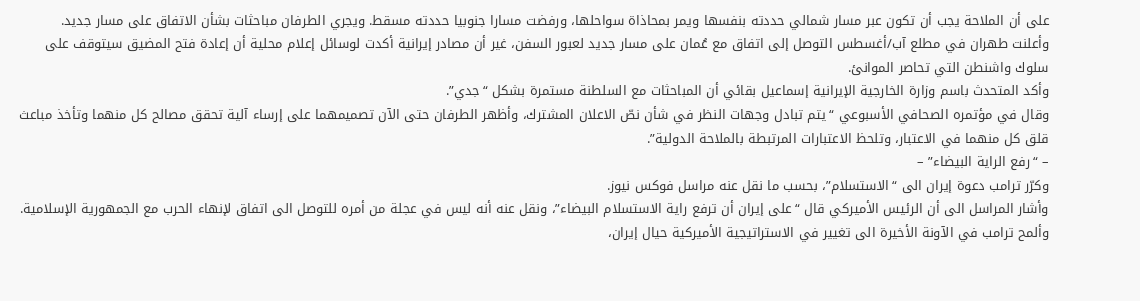على أن الملاحة يجب أن تكون عبر مسار شمالي حددته بنفسها ويمر بمحاذاة سواحلها، ورفضت مسارا جنوبيا حددته مسقط. ويجري الطرفان مباحثات بشأن الاتفاق على مسار جديد.
وأعلنت طهران في مطلع آب/أغسطس التوصل إلى اتفاق مع عُمان على مسار جديد لعبور السفن، غير أن مصادر إيرانية أكدت لوسائل إعلام محلية أن إعادة فتح المضيق سيتوقف على سلوك واشنطن التي تحاصر الموانئ.
وأكد المتحدث باسم وزارة الخارجية الإيرانية إسماعيل بقائي أن المباحثات مع السلطنة مستمرة بشكل “جدي”.
وقال في مؤتمره الصحافي الأسبوعي “يتم تبادل وجهات النظر في شأن نصّ الاعلان المشترك، وأظهر الطرفان حتى الآن تصميمهما على إرساء آلية تحقق مصالح كل منهما وتأخذ مباعث قلق كل منهما في الاعتبار، وتلحظ الاعتبارات المرتبطة بالملاحة الدولية”.
– “رفع الراية البيضاء” –
وكرّر ترامب دعوة إيران الى “الاستسلام”، بحسب ما نقل عنه مراسل فوكس نيوز.
وأشار المراسل الى أن الرئيس الأميركي قال “على إيران أن ترفع راية الاستسلام البيضاء”، ونقل عنه أنه ليس في عجلة من أمره للتوصل الى اتفاق لإنهاء الحرب مع الجمهورية الإسلامية.
وألمح ترامب في الآونة الأخيرة الى تغيير في الاستراتيجية الأميركية حيال إيران،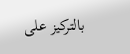بالتركيز على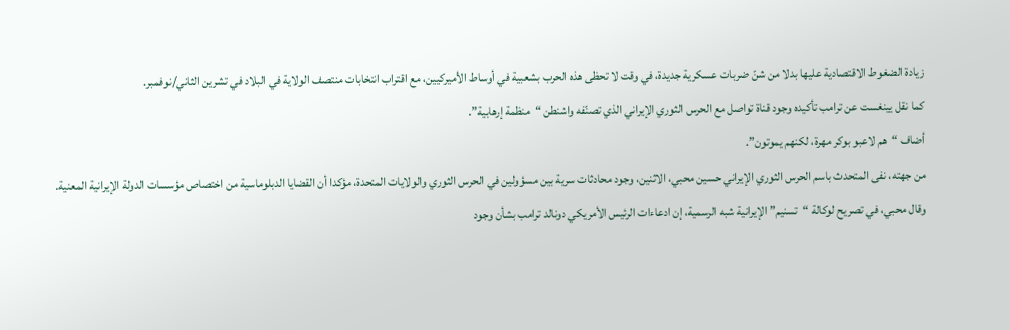زيادة الضغوط الاقتصادية عليها بدلا من شنّ ضربات عسكرية جديدة، في وقت لا تحظى هذه الحرب بشعبية في أوساط الأميركيين، مع اقتراب انتخابات منتصف الولاية في البلاد في تشرين الثاني/نوفمبر.
كما نقل يينغست عن ترامب تأكيده وجود قناة تواصل مع الحرس الثوري الإيراني الذي تصنّفه واشنطن “منظمة إرهابية”.
أضاف “هم لاعبو بوكر مهرة، لكنهم يموتون”.
من جهته، نفى المتحدث باسم الحرس الثوري الإيراني حسين محبي، الاثنين، وجود محادثات سرية بين مسؤولين في الحرس الثوري والولايات المتحدة، مؤكدا أن القضايا الدبلوماسية من اختصاص مؤسسات الدولة الإيرانية المعنية.
وقال محبي، في تصريح لوكالة “تسنيم” الإيرانية شبه الرسمية، إن ادعاءات الرئيس الأمريكي دونالد ترامب بشأن وجود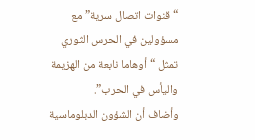“قنوات اتصال سرية” مع مسؤولين في الحرس الثوري تمثل “أوهاما نابعة من الهزيمة واليأس في الحرب”.
وأضاف أن الشؤون الدبلوماسية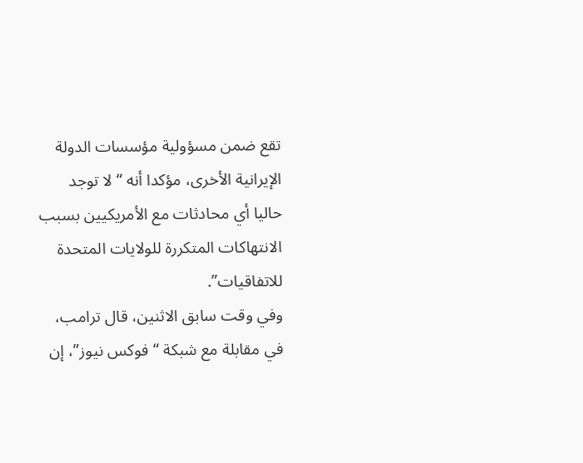تقع ضمن مسؤولية مؤسسات الدولة الإيرانية الأخرى، مؤكدا أنه “لا توجد حاليا أي محادثات مع الأمريكيين بسبب الانتهاكات المتكررة للولايات المتحدة للاتفاقيات”.
وفي وقت سابق الاثنين، قال ترامب، في مقابلة مع شبكة “فوكس نيوز”، إن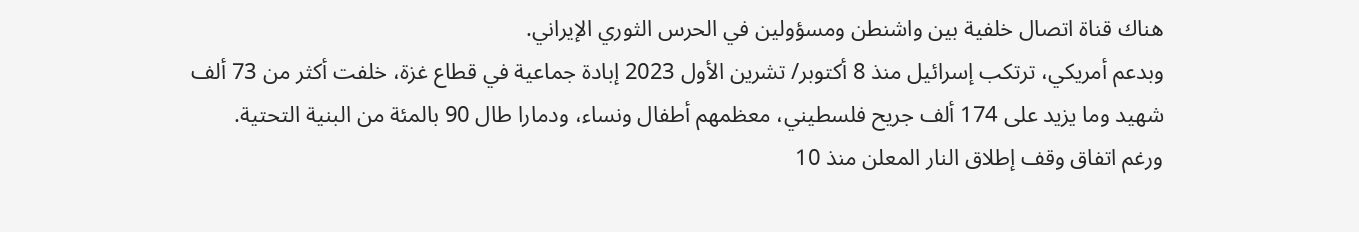هناك قناة اتصال خلفية بين واشنطن ومسؤولين في الحرس الثوري الإيراني.
وبدعم أمريكي، ترتكب إسرائيل منذ 8 أكتوبر/ تشرين الأول 2023 إبادة جماعية في قطاع غزة، خلفت أكثر من 73 ألف شهيد وما يزيد على 174 ألف جريح فلسطيني، معظمهم أطفال ونساء، ودمارا طال 90 بالمئة من البنية التحتية.
ورغم اتفاق وقف إطلاق النار المعلن منذ 10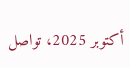أكتوبر 2025، تواصل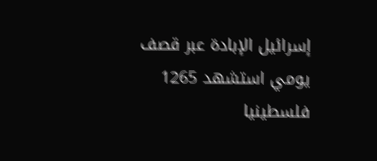إسرائيل الإبادة عبر قصف يومي استشهد 1265 فلسطينيا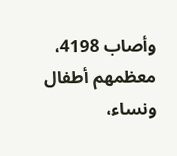وأصاب 4198، معظمهم أطفال ونساء،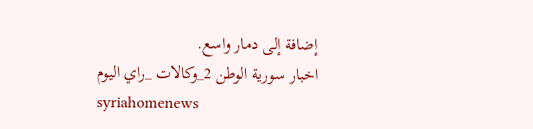إضافة إلى دمار واسع.
اخبار سورية الوطن 2_وكالات _راي اليوم
syriahomenews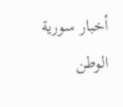أخبار سورية الوطن